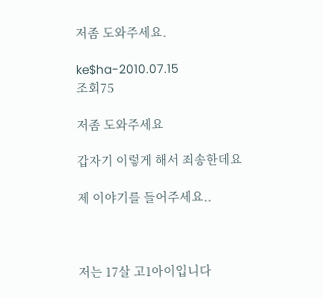저좀 도와주세요.

ke$ha-2010.07.15
조회75

저좀 도와주세요

갑자기 이렇게 해서 죄송한데요

제 이야기를 들어주세요..



저는 17살 고1아이입니다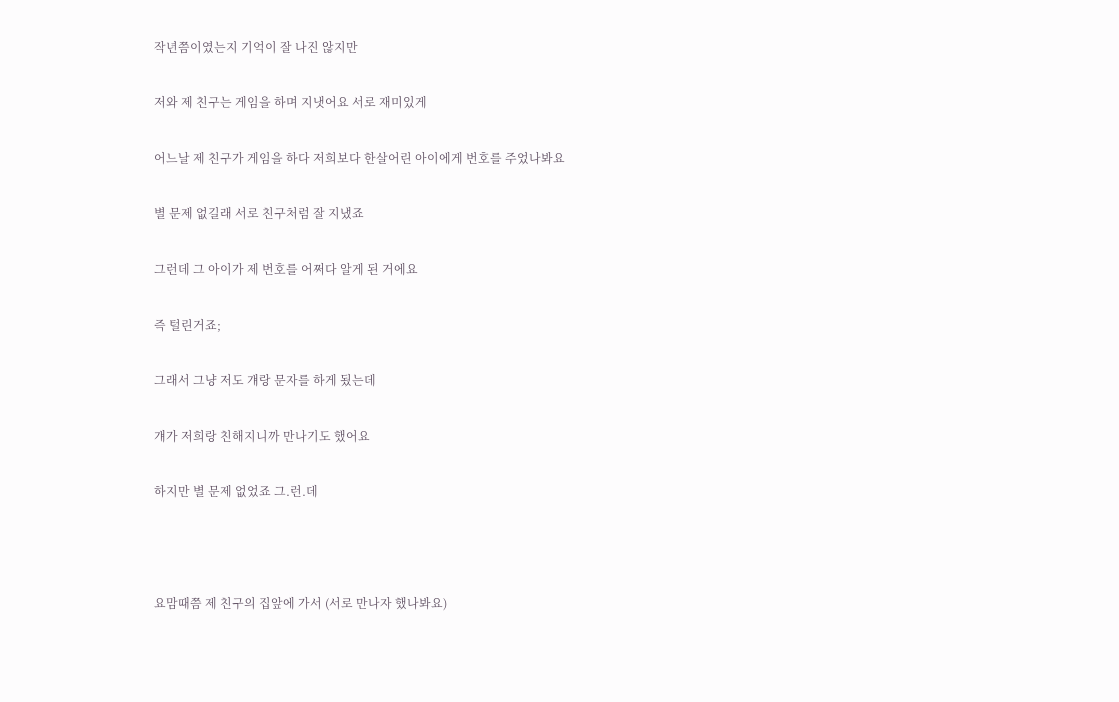작년쯤이였는지 기억이 잘 나진 않지만

저와 제 친구는 게임을 하며 지냇어요 서로 재미있게

어느날 제 친구가 게임을 하다 저희보다 한살어린 아이에게 번호를 주었나봐요

별 문제 없길래 서로 친구처럼 잘 지냈죠

그런데 그 아이가 제 번호를 어쩌다 알게 된 거에요

즉 털린거죠;

그래서 그냥 저도 걔랑 문자를 하게 됬는데

걔가 저희랑 친해지니까 만나기도 했어요

하지만 별 문제 없었죠 그.런.데



요맘때쯤 제 친구의 집앞에 가서 (서로 만나자 했나봐요)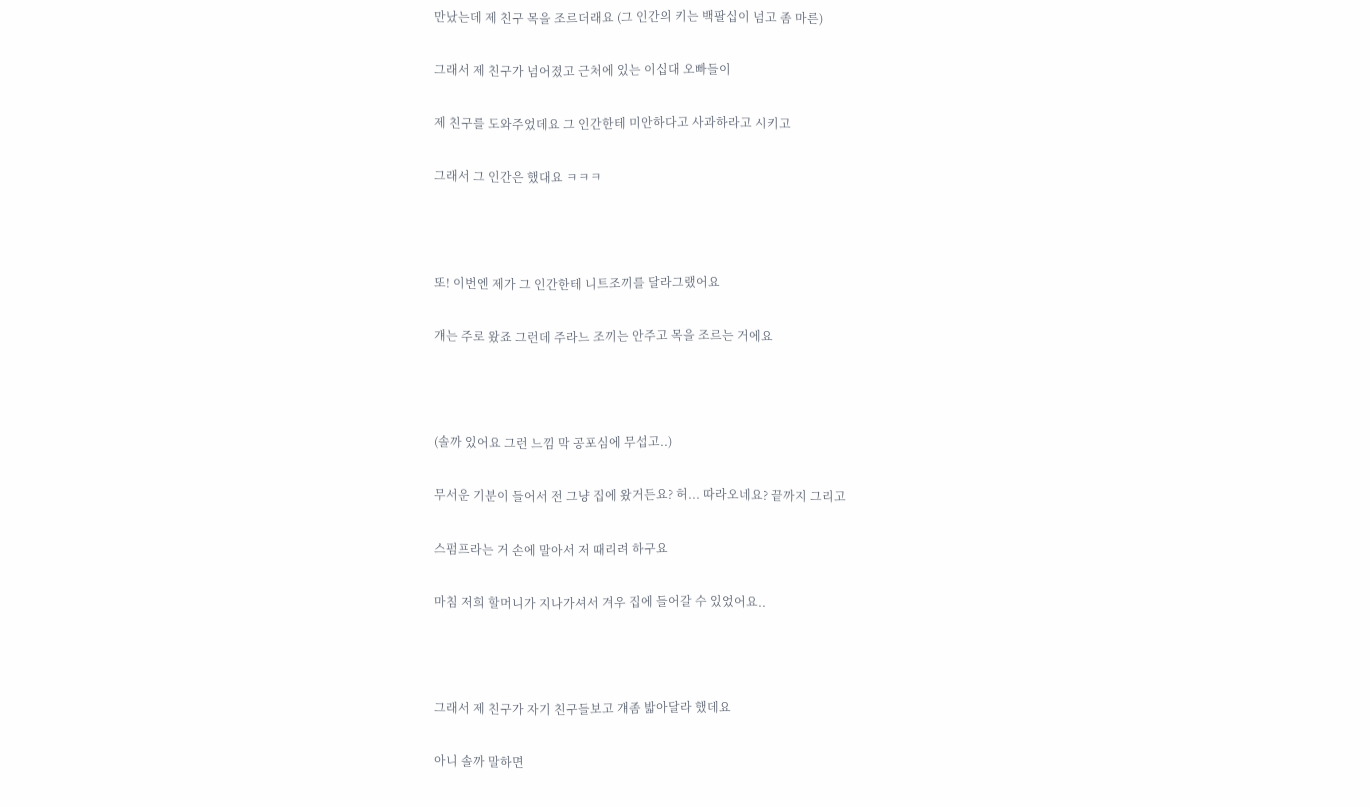만났는데 제 친구 목을 조르더래요 (그 인간의 키는 백팔십이 넘고 좀 마른)

그래서 제 친구가 넘어졌고 근처에 있는 이십대 오빠들이

제 친구를 도와주었데요 그 인간한테 미안하다고 사과하라고 시키고

그래서 그 인간은 했대요 ㅋㅋㅋ



또! 이번엔 제가 그 인간한테 니트조끼를 달라그랬어요

걔는 주로 왔죠 그런데 주라느 조끼는 안주고 목을 조르는 거에요



(솔까 있어요 그런 느낌 막 공포심에 무섭고..)

무서운 기분이 들어서 전 그냥 집에 왔거든요? 허... 따라오네요? 끝까지 그리고

스펌프라는 거 손에 말아서 저 때리려 하구요

마침 저희 할머니가 지나가셔서 겨우 집에 들어갈 수 있었어요..



그래서 제 친구가 자기 친구들보고 걔좀 밟아달라 했데요

아니 솔까 말하면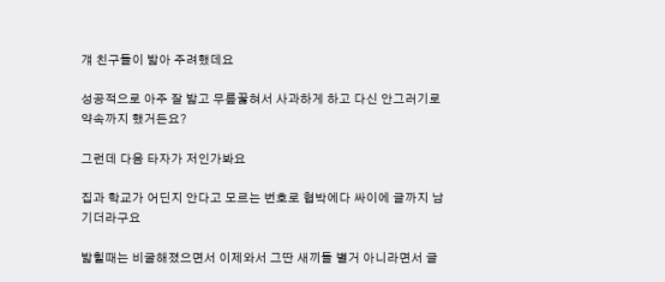걔 친구들이 밟아 주려했데요

성공적으로 아주 잘 밟고 무릎꿇혀서 사과하게 하고 다신 안그러기로 약속까지 했거든요?

그런데 다음 타자가 저인가봐요

집과 학교가 어딘지 안다고 모르는 번호로 협박에다 싸이에 글까지 남기더라구요

밟힐때는 비굴해졌으면서 이제와서 그딴 새끼들 별거 아니라면서 글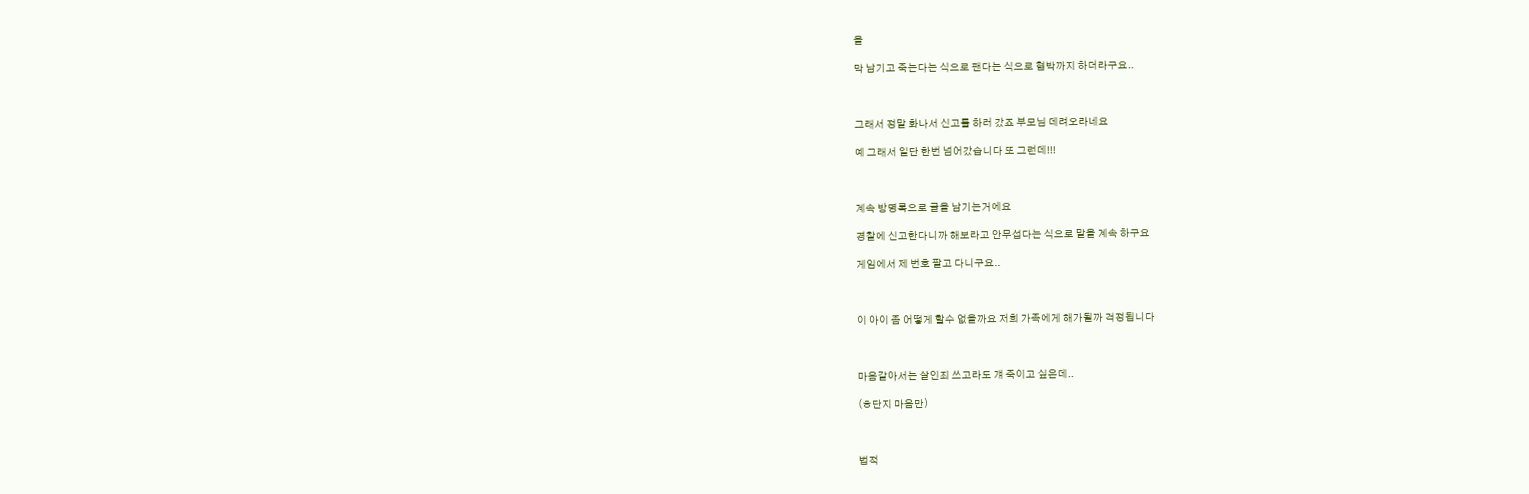을

막 남기고 죽는다는 식으로 팬다는 식으로 협박까지 하더라구요..



그래서 정말 화나서 신고를 하러 갔죠 부모님 데려오라네요

예 그래서 일단 한번 넘어갔습니다 또 그런데!!!



계속 방명록으로 글을 남기는거에요

경찰에 신고한다니까 해보라고 안무섭다는 식으로 말을 계속 하구요

게임에서 제 번호 팔고 다니구요..



이 아이 좀 어떻게 할수 없을까요 저희 가족에게 해가될까 걱정됩니다



마음같아서는 살인죄 쓰고라도 걔 죽이고 싶은데..

(ㅎ단지 마음만)



법적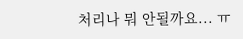처리나 뭐 안될까요... ㅠ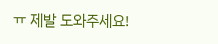ㅠ 제발 도와주세요!